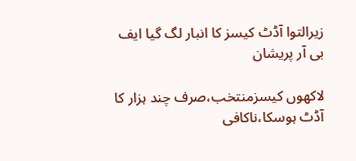زیرالتوا آڈٹ کیسز کا انبار لگ گیا ایف بی آر پریشان

لاکھوں کیسزمنتخب،صرف چند ہزار کا آڈٹ ہوسکا،ناکافی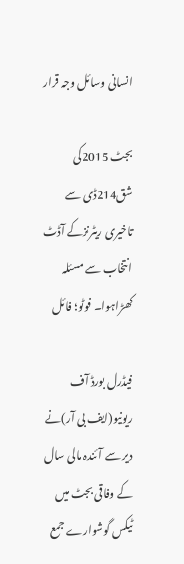انسانی وسائل وجہ قرار

بجٹ 2015کی شق214ڈی سے تاخیری ریٹرنزکے آڈٹ انتخاب سے مسئلہ کھڑاہوا۔ فوٹو؛ فائل

فیڈرل بورڈ آف ریونیو(ایف بی آر)نے دیر سے آئندہ مالی سال کے وفاقی بجٹ میں ٹیکس گوشوارے جمع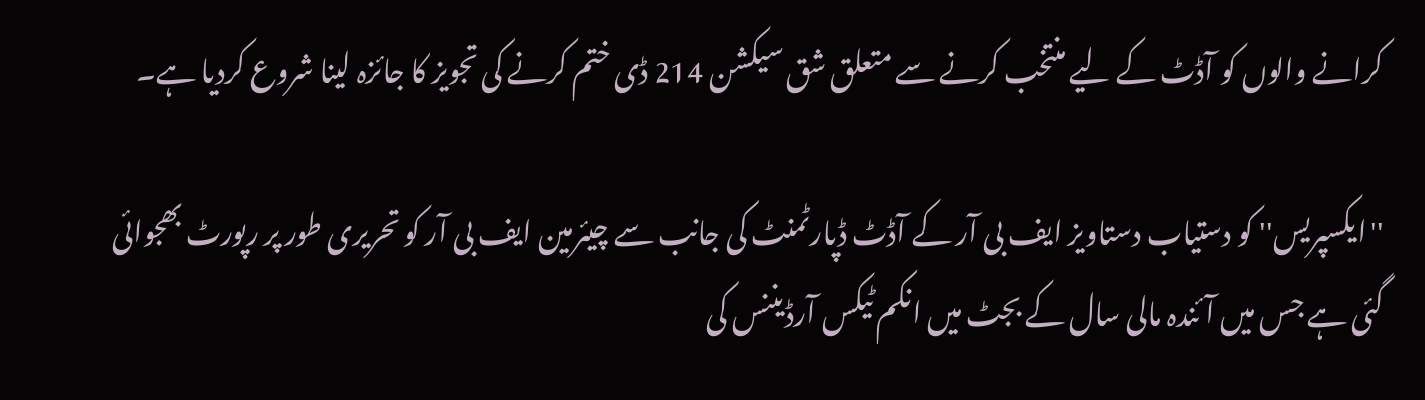کرانے والوں کو آڈٹ کے لیے منتخب کرنے سے متعلق شق سیکشن 214 ڈی ختم کرنے کی تجویز کا جائزہ لینا شروع کردیا ہے۔

''ایکسپریس'' کو دستیاب دستاویز ایف بی آر کے آڈٹ ڈپارٹمنٹ کی جانب سے چیئرمین ایف بی آر کو تحریری طور پر رپورٹ بھجوائی گئی ہے جس میں آئندہ مالی سال کے بجٹ میں انکم ٹیکس آرڈیننس کی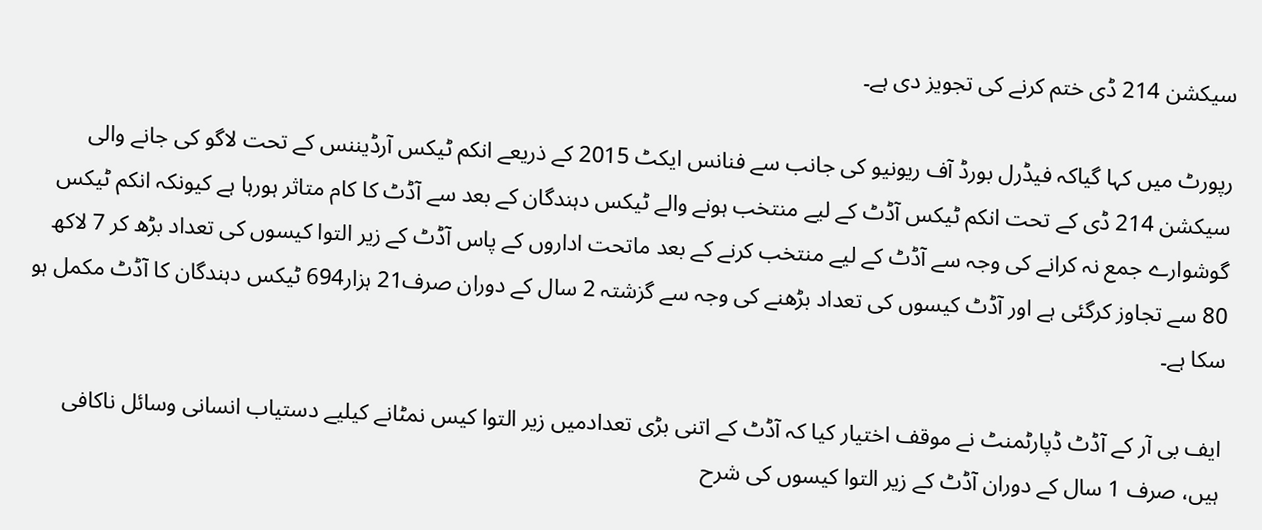سیکشن 214 ڈی ختم کرنے کی تجویز دی ہے۔

رپورٹ میں کہا گیاکہ فیڈرل بورڈ آف ریونیو کی جانب سے فنانس ایکٹ 2015 کے ذریعے انکم ٹیکس آرڈیننس کے تحت لاگو کی جانے والی سیکشن 214 ڈی کے تحت انکم ٹیکس آڈٹ کے لیے منتخب ہونے والے ٹیکس دہندگان کے بعد سے آڈٹ کا کام متاثر ہورہا ہے کیونکہ انکم ٹیکس گوشوارے جمع نہ کرانے کی وجہ سے آڈٹ کے لیے منتخب کرنے کے بعد ماتحت اداروں کے پاس آڈٹ کے زیر التوا کیسوں کی تعداد بڑھ کر 7 لاکھ 80 سے تجاوز کرگئی ہے اور آڈٹ کیسوں کی تعداد بڑھنے کی وجہ سے گزشتہ 2 سال کے دوران صرف21 ہزار694 ٹیکس دہندگان کا آڈٹ مکمل ہو سکا ہے۔

ایف بی آر کے آڈٹ ڈپارٹمنٹ نے موقف اختیار کیا کہ آڈٹ کے اتنی بڑی تعدادمیں زیر التوا کیس نمٹانے کیلیے دستیاب انسانی وسائل ناکافی ہیں، صرف 1 سال کے دوران آڈٹ کے زیر التوا کیسوں کی شرح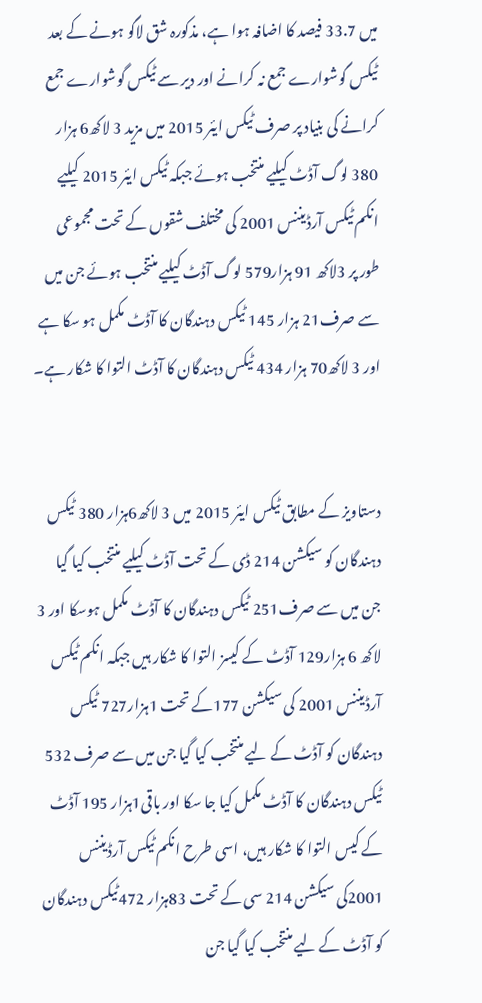میں 33.7 فیصد کا اضافہ ہوا ہے، مذکورہ شق لاگو ہونے کے بعد ٹیکس گوشوارے جمع نہ کرانے اور دیر سے ٹیکس گوشوارے جمع کرانے کی بنیاد پر صرف ٹیکس ایئر 2015 میں مزید 3 لاکھ6 ہزار 380 لوگ آڈٹ کیلیے منتخب ہوئے جبکہ ٹیکس ایئر 2015 کیلیے انکم ٹیکس آرڈیننس 2001 کی مختلف شقوں کے تحت مجموعی طور پر 3لاکھ 91 ہزار579 لوگ آڈٹ کیلیے منتخب ہوئے جن میں سے صرف21 ہزار 145 ٹیکس دہندگان کا آڈٹ مکمل ہو سکا ہے اور 3 لاکھ70 ہزار 434 ٹیکس دہندگان کا آڈٹ التوا کا شکار ہے۔


دستاویز کے مطابق ٹیکس ایئر 2015 میں 3 لاکھ6ہزار 380 ٹیکس دہندگان کو سیکشن 214 ڈی کے تحت آڈٹ کیلیے منتخب کیا گیا جن میں سے صرف251 ٹیکس دہندگان کا آڈٹ مکمل ہوسکا اور 3 لاکھ 6 ہزار129 آڈٹ کے کیسز التوا کا شکار ہیں جبکہ انکم ٹیکس آرڈیننس 2001 کی سیکشن 177کے تحت 1ہزار727 ٹیکس دہندگان کو آڈٹ کے لیے منتخب کیا گیا جن میں سے صرف 532 ٹیکس دہندگان کا آڈٹ مکمل کیا جا سکا اور باقی1ہزار 195 آڈٹ کے کیس التوا کا شکار ہیں، اسی طرح انکم ٹیکس آرڈیننس 2001کی سیکشن 214 سی کے تحت 83ہزار 472ٹیکس دہندگان کو آڈٹ کے لیے منتخب کیا گیا جن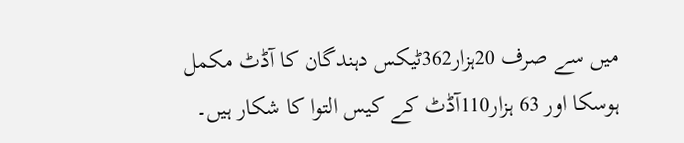میں سے صرف 20ہزار362ٹیکس دہندگان کا آڈٹ مکمل ہوسکا اور 63 ہزار110آڈٹ کے کیس التوا کا شکار ہیں۔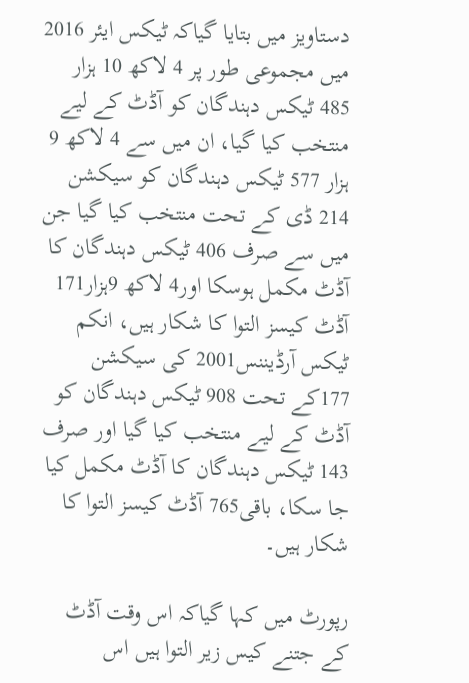دستاویز میں بتایا گیاکہ ٹیکس ایئر 2016 میں مجموعی طور پر 4 لاکھ 10 ہزار 485 ٹیکس دہندگان کو آڈٹ کے لیے منتخب کیا گیا، ان میں سے 4 لاکھ 9 ہزار 577 ٹیکس دہندگان کو سیکشن 214 ڈی کے تحت منتخب کیا گیا جن میں سے صرف 406 ٹیکس دہندگان کا آڈٹ مکمل ہوسکا اور4 لاکھ 9ہزار171 آڈٹ کیسز التوا کا شکار ہیں، انکم ٹیکس آرڈیننس2001 کی سیکشن 177کے تحت 908 ٹیکس دہندگان کو آڈٹ کے لیے منتخب کیا گیا اور صرف 143 ٹیکس دہندگان کا آڈٹ مکمل کیا جا سکا، باقی765 آڈٹ کیسز التوا کا شکار ہیں۔

رپورٹ میں کہا گیاکہ اس وقت آڈٹ کے جتنے کیس زیر التوا ہیں اس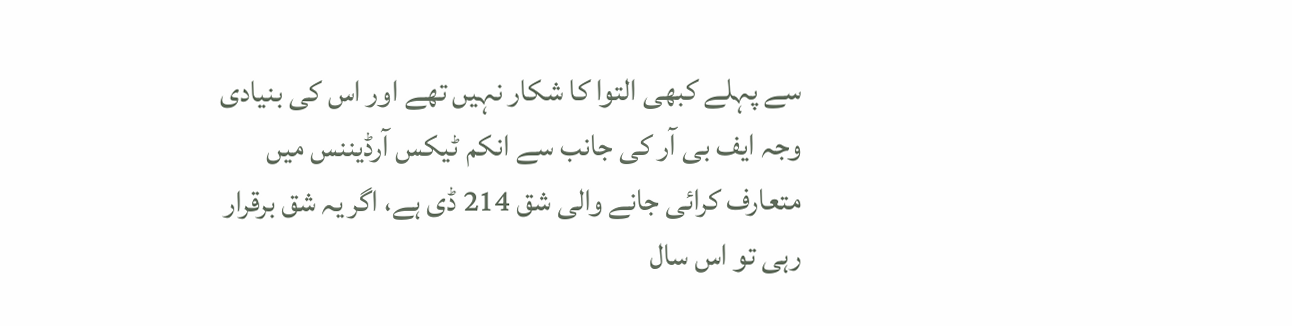سے پہلے کبھی التوا کا شکار نہیں تھے اور اس کی بنیادی وجہ ایف بی آر کی جانب سے انکم ٹیکس آرڈیننس میں متعارف کرائی جانے والی شق 214 ڈی ہے، اگر یہ شق برقرار رہی تو اس سال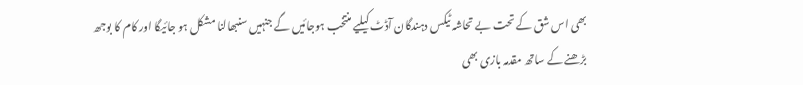بھی اس شق کے تحت بے تحاشہ ٹیکس دہندگان آڈٹ کیلیے منتخب ہوجائیں گے جنہیں سنبھالنا مشکل ہو جائیگا اور کام کا بوجھ بڑھنے کے ساتھ مقدمہ بازی بھی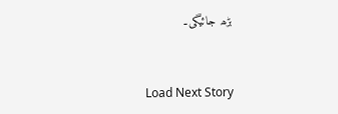بڑھ جائیگی۔


Load Next Story